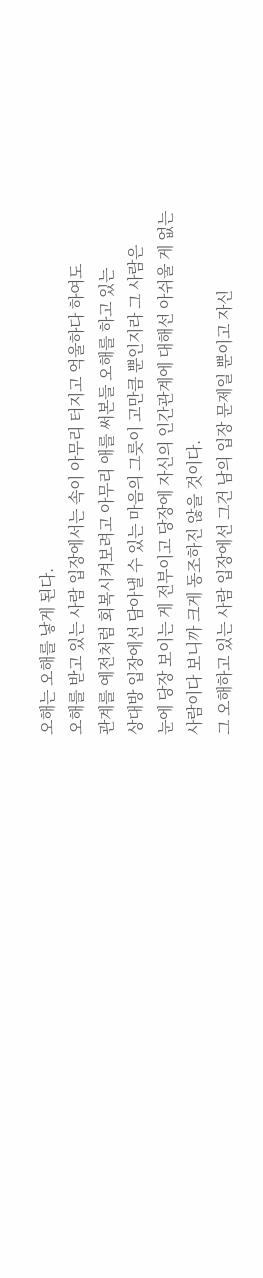오해는 오해를 낳게 된다.
오해를 받고 있는 사람 입장에서는 속이 아무리 터지고 억울하다 하여도
관계를 예전처럼 회복시켜보려고 아무리 애를 써본들 오해를 하고 있는
상대방 입장에선 담아낼 수 있는 마음의 그릇이 고만큼 뿐인지라 그 사람은
눈에 당장 보이는 게 전부이고 당장에 자신의 인간관계에 대해선 아쉬울 게 없는
사람이다 보니까 크게 동조하진 않을 것이다.
그 오해하고 있는 사람 입장에선 그건 남의 입장 문제일 뿐이고 자신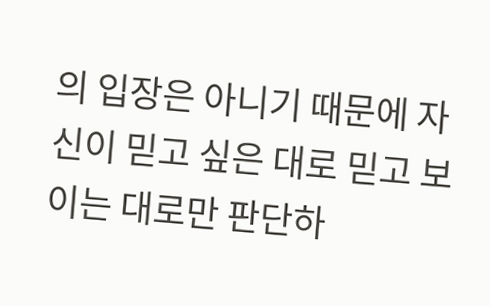의 입장은 아니기 때문에 자신이 믿고 싶은 대로 믿고 보이는 대로만 판단하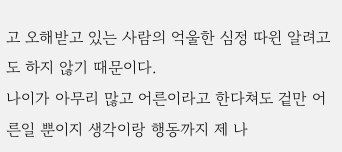고 오해받고 있는 사람의 억울한 심정 따윈 알려고도 하지 않기 때문이다.
나이가 아무리 많고 어른이라고 한다쳐도 겉만 어른일 뿐이지 생각이랑 행동까지 제 나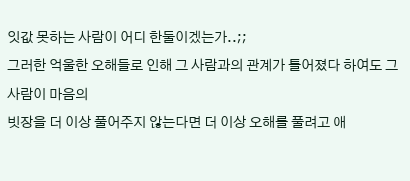잇값 못하는 사람이 어디 한둘이겠는가..;;
그러한 억울한 오해들로 인해 그 사람과의 관계가 틀어졌다 하여도 그 사람이 마음의
빗장을 더 이상 풀어주지 않는다면 더 이상 오해를 풀려고 애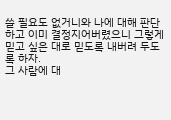쓸 필요도 없거니와 나에 대해 판단하고 이미 결정지어버렸으니 그렇게 믿고 싶은 대로 믿도록 내버려 두도록 하자.
그 사람에 대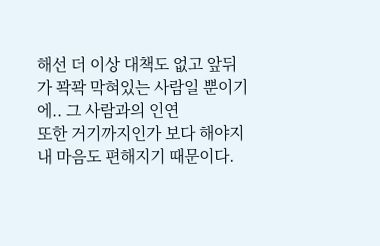해선 더 이상 대책도 없고 앞뒤가 꽉꽉 막혀있는 사람일 뿐이기에.. 그 사람과의 인연
또한 거기까지인가 보다 해야지 내 마음도 편해지기 때문이다.